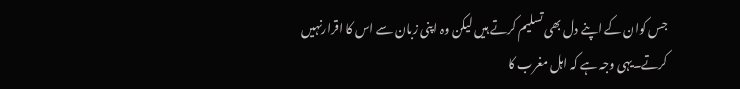جس کوان کے اپنے دل بھی تسلیم کرتے ہیں لیکن وہ اپنی زبان سے اس کا اقرارنہیں کرتے۔یہی وجہ ہے کہ اہل مغرب کا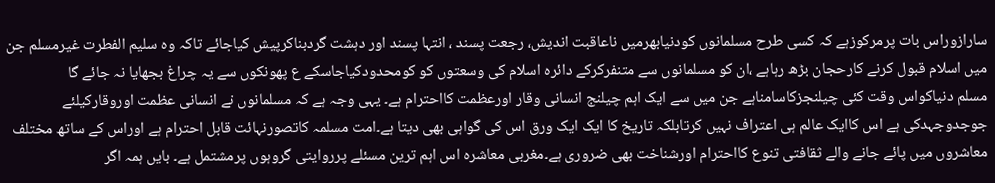سارازوراس بات پرمرکوزہے کہ کسی طرح مسلمانوں کودنیابھرمیں ناعاقبت اندیش، رجعت پسند ، انتہا پسند اور دہشت گردبناکرپیش کیاجائے تاکہ وہ سلیم الفطرت غیرمسلم جن میں اسلام قبول کرنے کارحجان بڑھ رہاہے ،ان کو مسلمانوں سے متنفرکرکے دائرہ اسلام کی وسعتوں کو کومحدودکیاجاسکے ع پھونکوں سے یہ چراغ بجھایا نہ جائے گا
مسلم دنیاکواس وقت کئی چیلنجزکاسامناہے جن میں سے ایک اہم چیلنج انسانی وقار اورعظمت کااحترام ہے۔ یہی وجہ ہے کہ مسلمانوں نے انسانی عظمت اوروقارکیلئے جوجدوجہدکی ہے اس کاایک عالم ہی اعتراف نہیں کرتابلکہ تاریخ کا ایک ایک ورق اس کی گواہی بھی دیتا ہے۔امت مسلمہ کاتصورنہائت قابل احترام ہے اوراس کے ساتھ مختلف معاشروں میں پائے جانے والے ثقافتی تنوع کااحترام اورشناخت بھی ضروری ہے۔مغربی معاشرہ اس اہم ترین مسئلے پرروایتی گروہوں پرمشتمل ہے۔ بایں ہمہ اگر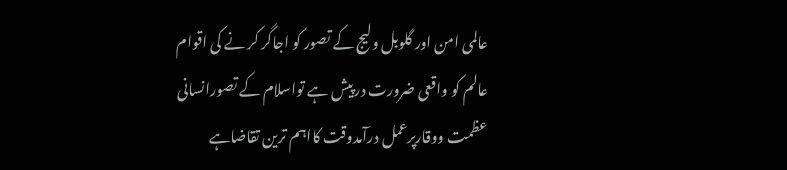عالمی امن اور گلوبل ولیج کے تصور کو اجاگر کر نے کی اقوام عالم کو واقعی ضرورت درپیش ہے تواسلام کے تصورانسانی عظمت ووقارپرعمل درآمدوقت کااہم ترین تقاضاہے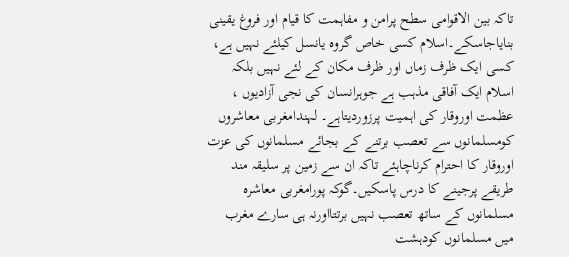تاکہ بین الاقوامی سطح پرامن و مفاہمت کا قیام اور فروغ یقینی بنایاجاسکے۔اسلام کسی خاص گروہ یانسل کیلئے نہیں ہے، کسی ایک ظرف زماں اور ظرف مکان کے لئے نہیں بلکہ اسلام ایک آفاقی مذہب ہے جوہرانسان کی نجی آزادیوں ، عظمت اوروقار کی اہمیت پرزوردیتاہے۔ لہندامغربی معاشروں کومسلمانوں سے تعصب برتنے کے بجائے مسلمانوں کی عزت اوروقار کا احترام کرناچاہئے تاکہ ان سے زمین پر سلیقہ مند طریقے پرجینے کا درس پاسکیں۔گوکہ پورامغربی معاشرہ مسلمانوں کے ساتھ تعصب نہیں برتتااورنہ ہی سارے مغرب میں مسلمانوں کودہشت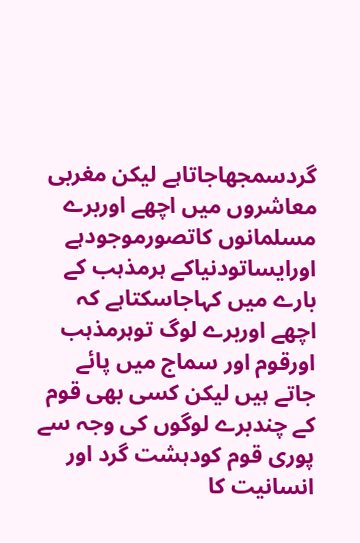گردسمجھاجاتاہے لیکن مغربی معاشروں میں اچھے اوربرے مسلمانوں کاتصورموجودہے اورایساتودنیاکے ہرمذہب کے بارے میں کہاجاسکتاہے کہ اچھے اوربرے لوگ توہرمذہب اورقوم اور سماج میں پائے جاتے ہیں لیکن کسی بھی قوم کے چندبرے لوگوں کی وجہ سے پوری قوم کودہشت گرد اور انسانیت کا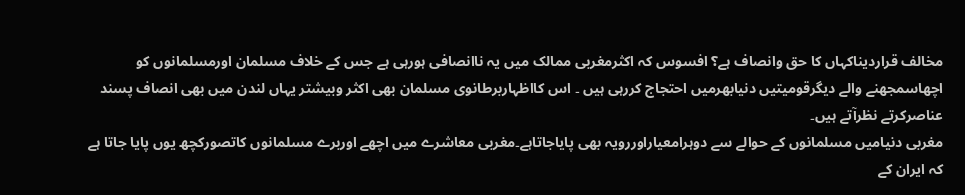مخالف قراردیناکہاں کا حق وانصاف ہے؟ افسوس کہ اکثرمغربی ممالک میں یہ ناانصافی ہورہی ہے جس کے خلاف مسلمان اورمسلمانوں کو اچھاسمجھنے والے دیگرقومیتیں دنیابھرمیں احتجاج کررہی ہیں ۔ اس کااظہاربرطانوی مسلمان بھی اکثر وبیشتر یہاں لندن میں بھی انصاف پسند عناصرکرتے نظرآتے ہیں۔
مغربی دنیامیں مسلمانوں کے حوالے سے دوہرامعیاراوررویہ بھی پایاجاتاہے۔مغربی معاشرے میں اچھے اوربرے مسلمانوں کاتصورکچھ یوں پایا جاتا ہے کہ ایران کے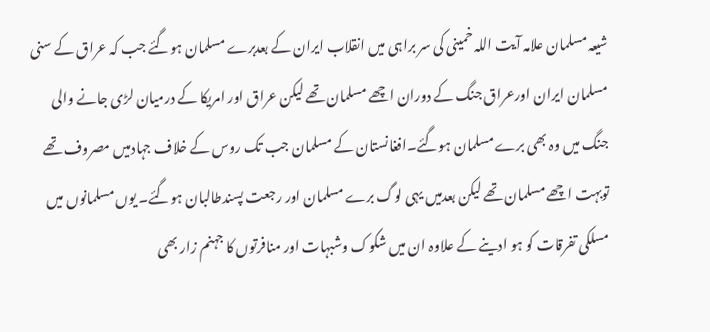شیعہ مسلمان علامہ آیت اللہ خمینی کی سر براہی میں انقلاب ایران کے بعدبرے مسلمان ہوگئے جب کہ عراق کے سنی مسلمان ایران اورعراق جنگ کے دوران اچھے مسلمان تھے لیکن عراق اور امریکا کے درمیان لڑی جانے والی جنگ میں وہ بھی برے مسلمان ہوگئے۔افغانستان کے مسلمان جب تک روس کے خلاف جہادمیں مصروف تھے توبہت اچھے مسلمان تھے لیکن بعدمیں یہی لوگ برے مسلمان اور رجعت پسندطالبان ہوگئے۔ یوں مسلمانوں میں مسلکی تفرقات کو ہو ادینے کے علاوہ ان میں شکوک وشبہات اور منافرتوں کا جہنم زار بھی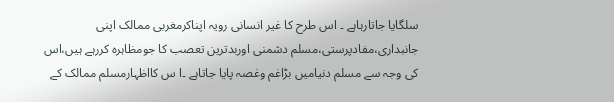سلگایا جاتارہاہے ۔ اس طرح کا غیر انسانی رویہ اپناکرمغربی ممالک اپنی جانبداری،مفادپرستی،مسلم دشمنی اوربدترین تعصب کا جومظاہرہ کررہے ہیں،اس کی وجہ سے مسلم دنیامیں بڑاغم وغصہ پایا جاتاہے ۔ا س کااظہارمسلم ممالک کے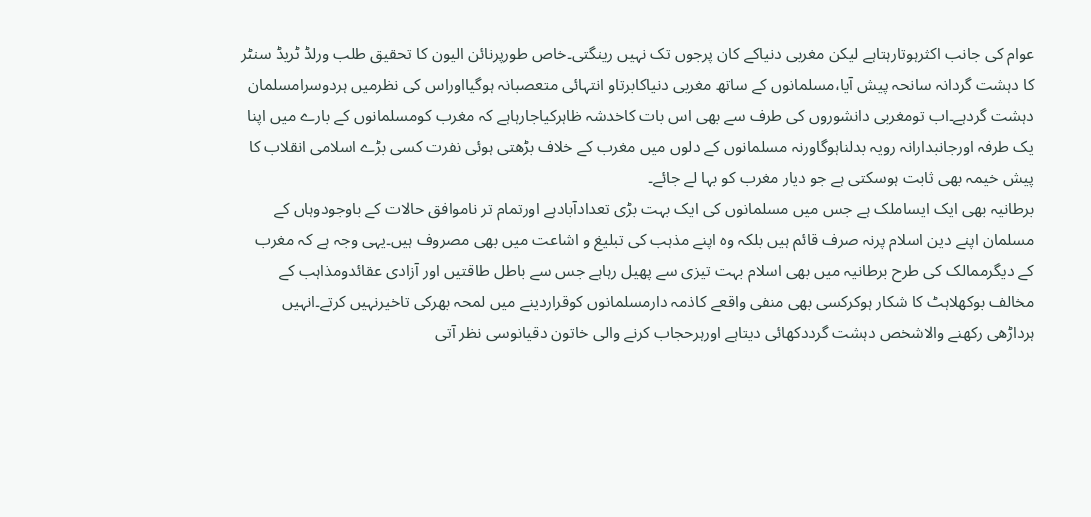عوام کی جانب اکثرہوتارہتاہے لیکن مغربی دنیاکے کان پرجوں تک نہیں رینگتی۔خاص طورپرنائن الیون کا تحقیق طلب ورلڈ ٹریڈ سنٹر کا دہشت گردانہ سانحہ پیش آیا،مسلمانوں کے ساتھ مغربی دنیاکابرتاو انتہائی متعصبانہ ہوگیااوراس کی نظرمیں ہردوسرامسلمان دہشت گردہے۔اب تومغربی دانشوروں کی طرف سے بھی اس بات کاخدشہ ظاہرکیاجارہاہے کہ مغرب کومسلمانوں کے بارے میں اپنا یک طرفہ اورجانبدارانہ رویہ بدلناہوگاورنہ مسلمانوں کے دلوں میں مغرب کے خلاف بڑھتی ہوئی نفرت کسی بڑے اسلامی انقلاب کا پیش خیمہ بھی ثابت ہوسکتی ہے جو دیار مغرب کو بہا لے جائے۔
برطانیہ بھی ایک ایساملک ہے جس میں مسلمانوں کی ایک بہت بڑی تعدادآبادہے اورتمام تر ناموافق حالات کے باوجودوہاں کے مسلمان اپنے دین اسلام پرنہ صرف قائم ہیں بلکہ وہ اپنے مذہب کی تبلیغ و اشاعت میں بھی مصروف ہیں۔یہی وجہ ہے کہ مغرب کے دیگرممالک کی طرح برطانیہ میں بھی اسلام بہت تیزی سے پھیل رہاہے جس سے باطل طاقتیں اور آزادی عقائدومذاہب کے مخالف بوکھلاہٹ کا شکار ہوکرکسی بھی منفی واقعے کاذمہ دارمسلمانوں کوقراردینے میں لمحہ بھرکی تاخیرنہیں کرتے۔انہیں ہرداڑھی رکھنے والاشخص دہشت گرددکھائی دیتاہے اورہرحجاب کرنے والی خاتون دقیانوسی نظر آتی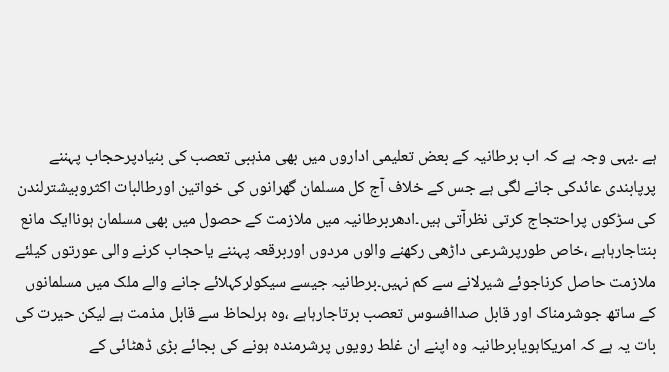ہے ۔یہی وجہ ہے کہ اب برطانیہ کے بعض تعلیمی اداروں میں بھی مذہبی تعصب کی بنیادپرحجاب پہننے پرپابندی عائدکی جانے لگی ہے جس کے خلاف آج کل مسلمان گھرانوں کی خواتین اورطالبات اکثروبیشترلندن کی سڑکوں پراحتجاج کرتی نظرآتی ہیں۔ادھربرطانیہ میں ملازمت کے حصول میں بھی مسلمان ہوناایک مانع بنتاجارہاہے ،خاص طورپرشرعی داڑھی رکھنے والوں مردوں اوربرقعہ پہننے یاحجاب کرنے والی عورتوں کیلئے ملازمت حاصل کرناجوئے شیرلانے سے کم نہیں۔برطانیہ جیسے سیکولرکہلائے جانے والے ملک میں مسلمانوں کے ساتھ جوشرمناک اور قابل صداافسوس تعصب برتاجارہاہے ،وہ ہرلحاظ سے قابل مذمت ہے لیکن حیرت کی بات یہ ہے کہ امریکاہویابرطانیہ وہ اپنے ان غلط رویوں پرشرمندہ ہونے کی بجائے بڑی ڈھٹائی کے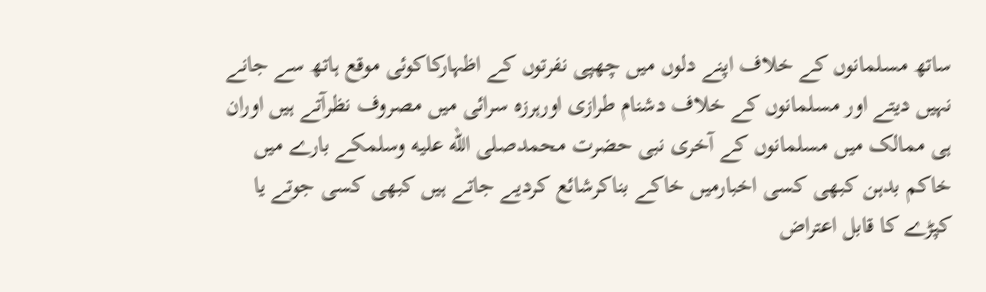ساتھ مسلمانوں کے خلاف اپنے دلوں میں چھپی نفرتوں کے اظہارکاکوئی موقع ہاتھ سے جانے نہیں دیتے اور مسلمانوں کے خلاف دشنام طرازی اورہرزہ سرائی میں مصروف نظرآتے ہیں اوران ہی ممالک میں مسلمانوں کے آخری نبی حضرت محمدصلى الله عليه وسلمکے بارے میں خاکم بدہن کبھی کسی اخبارمیں خاکے بناکرشائع کردیے جاتے ہیں کبھی کسی جوتے یا کپڑے کا قابل اعتراض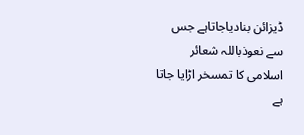ڈیزائن بنادیاجاتاہے جس سے نعوذباللہ شعائر اسلامی کا تمسخر اڑایا جاتا ہے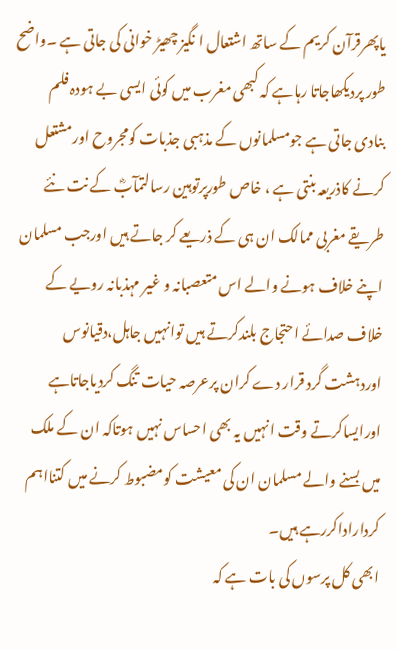یاپھرقرآن کریم کے ساتھ اشتعال ا نگیز چھیڑ خوانی کی جاتی ہے ۔واضح طور پردیکھاجاتا رہاہے کہ کبھی مغرب میں کوئی ایسی بے ہودہ فلم بنادی جاتی ہے جومسلمانوں کے مذہبی جذبات کومجروح اورمشتعل کرنے کاذریعہ بنتی ہے ، خاص طورپرتوہین رسالتمآبؓ کے نت نئے طریقے مغربی ممالک ان ہی کے ذریعے کر جاتے ہیں اورجب مسلمان اپنے خلاف ہونے والے اس متعصبانہ و غیر مہذبانہ رویے کے خلاف صدائے احتجاج بلندکرتے ہیں توانہیں جاہل،دقیانوس اوردہشت گرد قرار دے کران پرعرصہ حیات تنگ کردیاجاتاہے اورایساکرتے وقت انہیں یہ بھی احساس نہیں ہوتاکہ ان کے ملک میں بسنے والے مسلمان ان کی معیشت کومضبوط کرنے میں کتنااہم کرداراداکررہے ہیں۔
ابھی کل پرسوں کی بات ہے کہ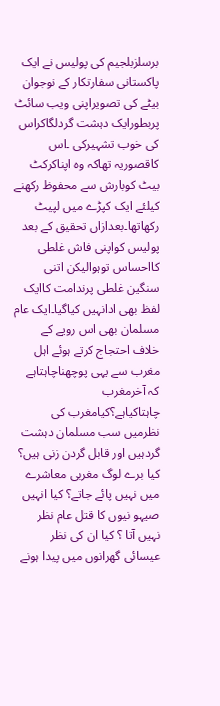برسلزبلجیم کی پولیس نے ایک پاکستانی سفارتکار کے نوجوان بیٹے کی تصویراپنی ویب سائٹ پربطورایک دہشت گردلگاکراس کی خوب تشہیرکی ۔اس کاقصوریہ تھاکہ وہ اپناکرکٹ بیٹ کوبارش سے محفوظ رکھنے کیلئے ایک کپڑے میں لپیٹ رکھاتھا۔بعدازاں تحقیق کے بعد پولیس کواپنی فاش غلطی کااحساس توہوالیکن اتنی سنگین غلطی پرندامت کاایک لفظ بھی ادانہیں کیاگیا۔ایک عام مسلمان بھی اس رویے کے خلاف احتجاج کرتے ہوئے اہل مغرب سے یہی پوچھناچاہتاہے کہ آخرمغرب چاہتاکیاہے؟کیامغرب کی نظرمیں سب مسلمان دہشت گردہیں اور قابل گردن زنی ہیں؟ کیا برے لوگ مغربی معاشرے میں نہیں پائے جاتے؟ کیا انہیں صیہو نیوں کا قتل عام نظر نہیں آتا ؟ کیا ان کی نظر عیسائی گھرانوں میں پیدا ہونے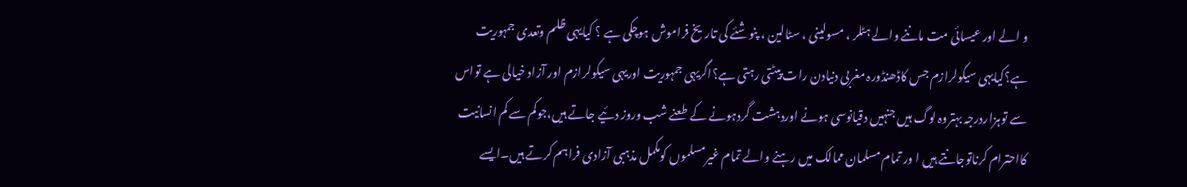و الے اور عیسائی مت ماننے والے ہٹلر ، مسولینی ، سٹالین ، پنوشئے کی تاریخ فراموش ہوچکی ہے ؟ کیایہی ظلم وتعدی جمہوریت ہے؟کیایہی سیکولرازم جس کاڈھنڈورہ مغربی دنیادن رات پیٹتی رہتی ہے؟اگریہی جمہوریت اوریہی سیکولرازم اور آزاد خیالی ہے تواس سے توہزاردرجہ بہتروہ لوگ ہیں جنہیں دقیانوسی ہونے اوردہشت گردہونے کے طعنے شب وروز دئیے جاتے ہیں،جوکم سے کم انسانیت کااحترام کرناتوجانتے ہیں ا ور تمام مسلمان ممالک میں رہنے والے تمام غیرمسلموں کومکمل مذہبی آزادی فراہم کرتے ہیں۔ایسے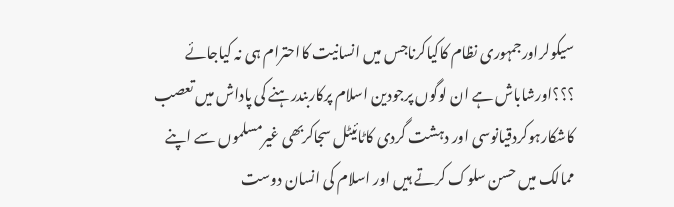سیکولراورجمہوری نظام کاکیاکرناجس میں انسانیت کااحترام ہی نہ کیاجائے ؟؟؟اورشاباش ہے ان لوگوں پرجودین اسلام پرکاربندرہنے کی پاداش میں تعصب کاشکارہوکردقیانوسی اور دہشت گردی کاٹائیٹل سجاکربھی غیرمسلموں سے اپنے ممالک میں حسن سلوک کرتے ہیں اور اسلام کی انسان دوست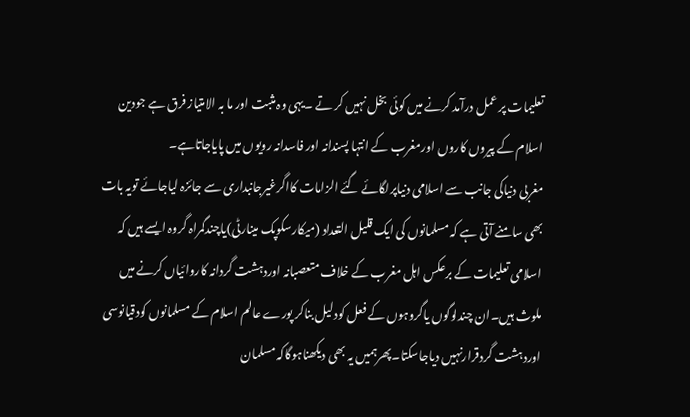تعلیمات پر عمل درآمد کرنے میں کوئی بخل نہیں کر تے ۔یہی وہ مثبت اور ما بہ الامتیاز فرق ہے جودین اسلام کے پیروں کاروں اورمغرب کے انتہا پسندانہ اور فاسدانہ رویوں میں پایاجاتاہے۔
مغربی دنیاکی جانب سے اسلامی دنیاپرلگائے گئے الزامات کااگرغیرجانبداری سے جائزہ لیاجائے تویہ بات بھی سامنے آتی ہے کہ مسلمانوں کی ایک قلیل التعداد (میکارسکوپک مینارٹی)یاچندگمراہ گروہ ایسے ہیں کہ اسلامی تعلیمات کے برعکس اہل مغرب کے خلاف متعصبانہ اوردہشت گردانہ کاروائیاں کرنے میں ملوث ہیں۔ان چندلوگوں یاگروہوں کے فعل کودلیل بناکر پورے عالم اسلام کے مسلمانوں کودقیانوسی اوردہشت گردقرارنہیں دیاجاسکتا۔پھرہمیں یہ بھی دیکھناہوگاکہ مسلمان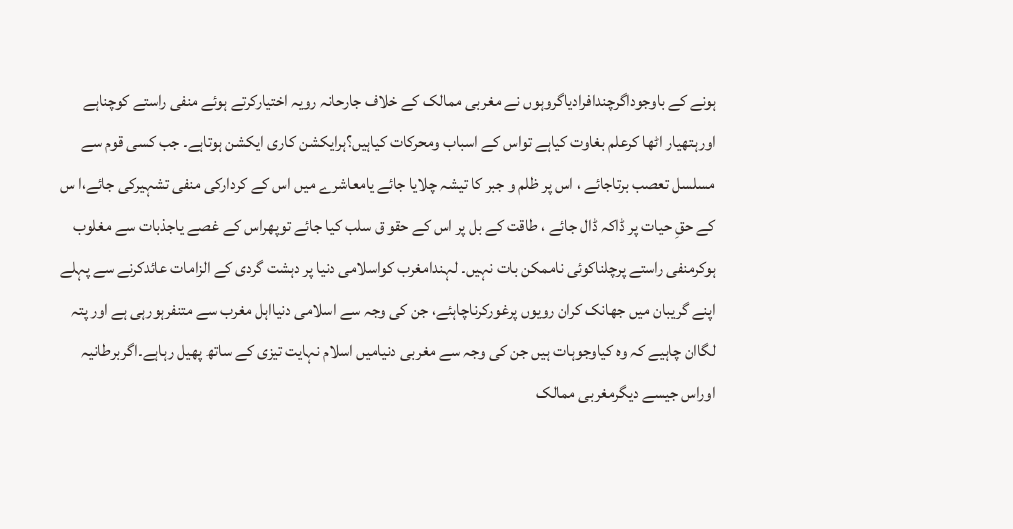ہونے کے باوجوداگرچندافرادیاگروہوں نے مغربی ممالک کے خلاف جارحانہ رویہ اختیارکرتے ہوئے منفی راستے کوچناہے اورہتھیار اٹھا کرعلم بغاوت کیاہے تواس کے اسباب ومحرکات کیاہیں؟ہرایکشن کاری ایکشن ہوتاہے۔ جب کسی قوم سے مسلسل تعصب برتاجائے ، اس پر ظلم و جبر کا تیشہ چلایا جائے یامعاشرے میں اس کے کردارکی منفی تشہیرکی جائے،ا س کے حقِ حیات پر ڈاکہ ڈال جائے ، طاقت کے بل پر اس کے حقو ق سلب کیا جائے توپھراس کے غصے یاجذبات سے مغلوب ہوکرمنفی راستے پرچلناکوئی ناممکن بات نہیں۔ لہندامغرب کواسلامی دنیا پر دہشت گردی کے الزامات عائدکرنے سے پہلے اپنے گریبان میں جھانک کران رویوں پرغورکرناچاہئے، جن کی وجہ سے اسلامی دنیااہل مغرب سے متنفرہورہی ہے اور پتہ لگاان چاہیے کہ وہ کیاوجوہات ہیں جن کی وجہ سے مغربی دنیامیں اسلام نہایت تیزی کے ساتھ پھیل رہاہے۔اگربرطانیہ اوراس جیسے دیگرمغربی ممالک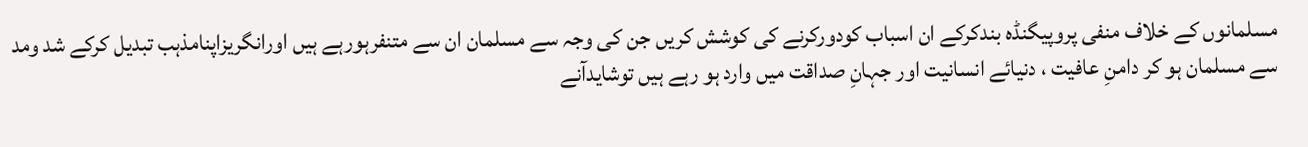مسلمانوں کے خلاف منفی پروپیگنڈہ بندکرکے ان اسباب کودورکرنے کی کوشش کریں جن کی وجہ سے مسلمان ان سے متنفرہورہے ہیں اورانگریزاپنامذہب تبدیل کرکے شد ومد سے مسلمان ہو کر دامنِ عافیت ، دنیائے انسانیت اور جہانِ صداقت میں وارد ہو رہے ہیں توشایدآنے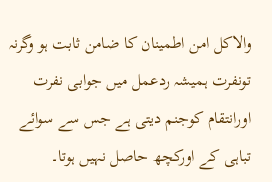والاکل امن اطمینان کا ضامن ثابت ہو وگرنہ تونفرت ہمیشہ ردعمل میں جوابی نفرت اورانتقام کوجنم دیتی ہے جس سے سوائے تباہی کے اورکچھ حاصل نہیں ہوتا۔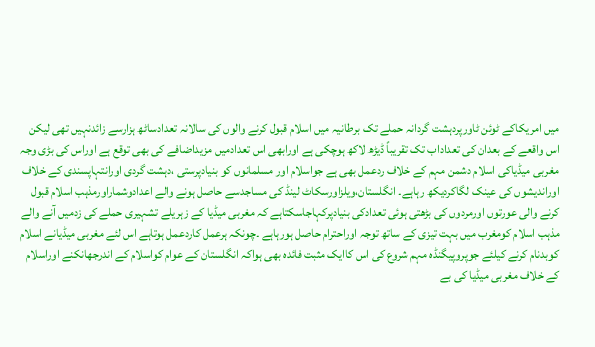میں امریکاکے ٹوئن ٹاورپردہشت گردانہ حملے تک برطانیہ میں اسلام قبول کرنے والوں کی سالانہ تعدادساٹھ ہزارسے زائدنہیں تھی لیکن اس واقعے کے بعدان کی تعداداب تک تقریباً ڈیڑھ لاکھ ہوچکی ہے اورابھی اس تعدادمیں مزیداضافے کی بھی توقع ہے اوراس کی بڑی وجہ مغربی میڈیاکی اسلام دشمن مہم کے خلاف ردعمل بھی ہے جواسلام اور مسلمانوں کو بنیادپرستی ،دہشت گردی اورانتہاپسندی کے خلاف اوراندیشوں کی عینک لگاکردیکھ رہاہے۔ انگلستان،ویلزاورسکاٹ لینڈ کی مساجدسے حاصل ہونے والے اعدادوشماراورمذہب اسلام قبول کرنے والی عورتوں اورمردوں کی بڑھتی ہوئی تعدادکی بنیادپرکہاجاسکتاہے کہ مغربی میڈیا کے زہریلے تشہیری حملے کی زدمیں آنے والے مذہب اسلام کومغرب میں بہت تیزی کے ساتھ توجہ اوراحترام حاصل ہورہاہے ۔چونکہ ہرعمل کاردعمل ہوتاہے اس لئے مغربی میڈیانے اسلام کوبدنام کرنے کیلئے جوپروپیگنڈہ مہم شروع کی اس کاایک مثبت فائدہ بھی ہواکہ انگلستان کے عوام کواسلام کے اندرجھانکنے اوراسلام کے خلاف مغربی میڈیا کی بے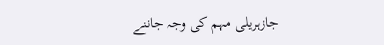جازہریلی مہم کی وجہ جاننے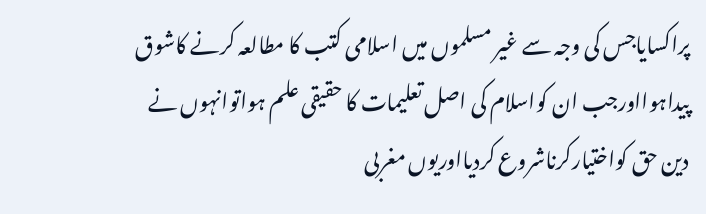پراکسایاجس کی وجہ سے غیر مسلموں میں اسلامی کتب کا مطالعہ کرنے کاشوق پیداہوااورجب ان کواسلام کی اصل تعلیمات کا حقیقی علم ہواتوانہوں نے دین حق کواختیارکرناشروع کردیااوریوں مغربی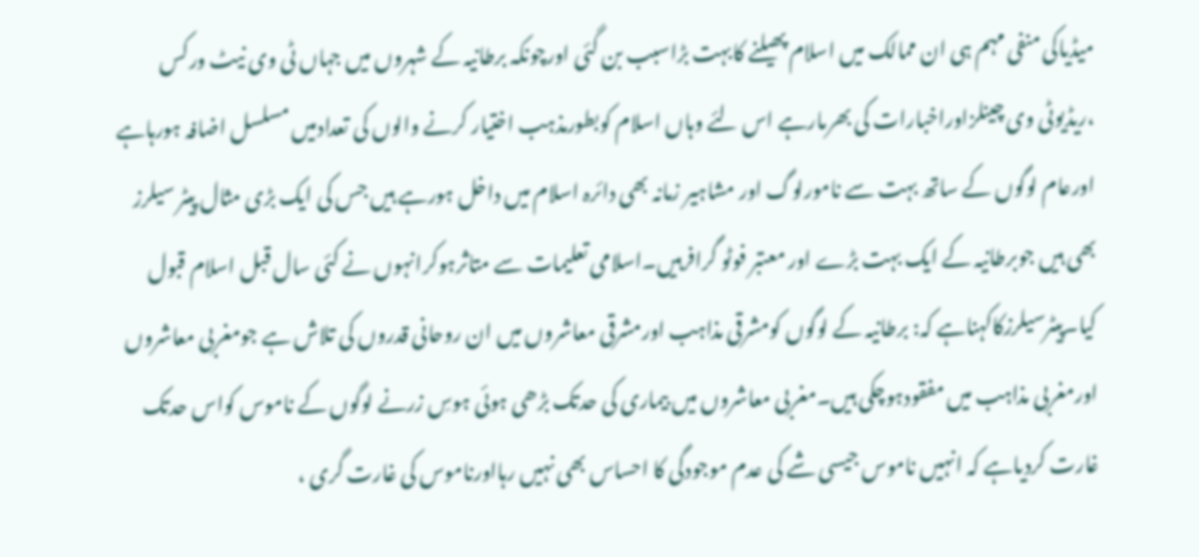میڈیاکی منفی مہم ہی ان ممالک میں اسلام پھیلنے کابہت بڑاسبب بن گئی اورچونکہ برطانیہ کے شہروں میں جہاں ٹی وی نیٹ ورکس ،ریڈیوٹی وی چینلزاوراخبارات کی بھرمارہے اس لئے وہاں اسلام کوبطورمذہب اختیار کرنے والوں کی تعدادمیں مسلسل اضافہ ہورہاہے اورعام لوگوں کے ساتھ بہت سے نامورلوگ اور مشاہیر زمانہ بھی دائرہ اسلام میں داخل ہورہے ہیں جس کی ایک بڑی مثال پیٹر سیلرز بھی ہیں جوبرطانیہ کے ایک بہت بڑے اور معتبر فوٹو گرافرہیں۔اسلامی تعلیمات سے متاثرہوکرانہوں نے کئی سال قبل اسلام قبول کیا۔پیٹرسیلرزکاکہناہے کہ: برطانیہ کے لوگوں کومشرقی مذاہب اورمشرقی معاشروں میں ان روحانی قدروں کی تلاش ہے جومغربی معاشروں اورمغربی مذاہب میں مفقودہوچکی ہیں۔مغربی معاشروں میں بیماری کی حدتک بڑھی ہوئی ہوسِ زرنے لوگوں کے ناموس کواس حدتک غارت کردیاہے کہ انہیں ناموس جیسی شے کی عدم موجودگی کا احساس بھی نہیں رہااورناموس کی غارت گری ،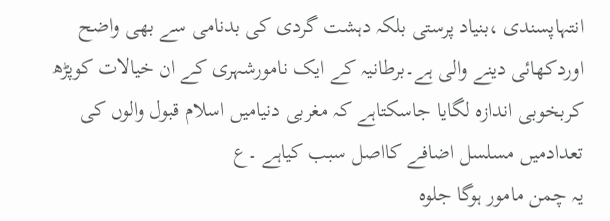انتہاپسندی ،بنیاد پرستی بلکہ دہشت گردی کی بدنامی سے بھی واضح اوردکھائی دینے والی ہے۔برطانیہ کے ایک نامورشہری کے ان خیالات کوپڑھ کربخوبی اندازہ لگایا جاسکتاہے کہ مغربی دنیامیں اسلام قبول والوں کی تعدادمیں مسلسل اضافے کااصل سبب کیاہے ۔ع
یہ چمن مامور ہوگا جلوہ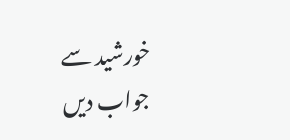خورشید سے
جواب دیں